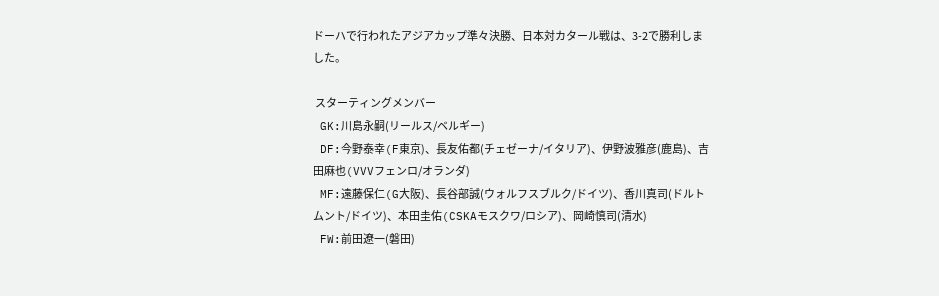ドーハで行われたアジアカップ準々決勝、日本対カタール戦は、3-2で勝利しました。

 スターティングメンバー
 GK:川島永嗣(リールス/ベルギー)
 DF:今野泰幸(F東京)、長友佑都(チェゼーナ/イタリア)、伊野波雅彦(鹿島)、吉田麻也(VVVフェンロ/オランダ)
 MF:遠藤保仁(G大阪)、長谷部誠(ウォルフスブルク/ドイツ)、香川真司(ドルトムント/ドイツ)、本田圭佑(CSKAモスクワ/ロシア)、岡崎慎司(清水)
 FW:前田遼一(磐田)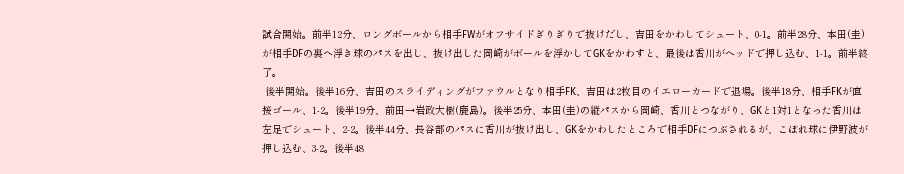試合開始。前半12分、ロングボールから相手FWがオフサイドぎりぎりで抜けだし、吉田をかわしてシュート、0-1。前半28分、本田(圭)が相手DFの裏へ浮き球のパスを出し、抜け出した岡崎がボールを浮かしてGKをかわすと、最後は香川がヘッドで押し込む、1-1。前半終了。
 後半開始。後半16分、吉田のスライディングがファウルとなり相手FK、吉田は2枚目のイエローカードで退場。後半18分、相手FKが直接ゴール、1-2。後半19分、前田→岩政大樹(鹿島)。後半25分、本田(圭)の縦パスから岡崎、香川とつながり、GKと1対1となった香川は左足でシュート、2-2。後半44分、長谷部のパスに香川が抜け出し、GKをかわしたところで相手DFにつぶされるが、こぼれ球に伊野波が押し込む、3-2。後半48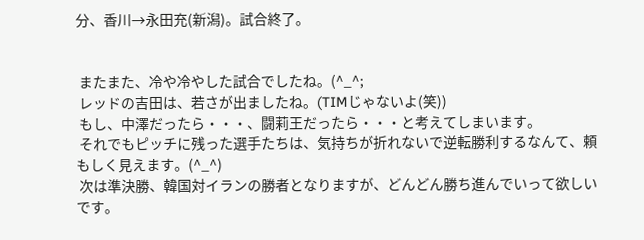分、香川→永田充(新潟)。試合終了。


 またまた、冷や冷やした試合でしたね。(^_^;
 レッドの吉田は、若さが出ましたね。(TIMじゃないよ(笑))
 もし、中澤だったら・・・、闘莉王だったら・・・と考えてしまいます。
 それでもピッチに残った選手たちは、気持ちが折れないで逆転勝利するなんて、頼もしく見えます。(^_^)
 次は準決勝、韓国対イランの勝者となりますが、どんどん勝ち進んでいって欲しいです。